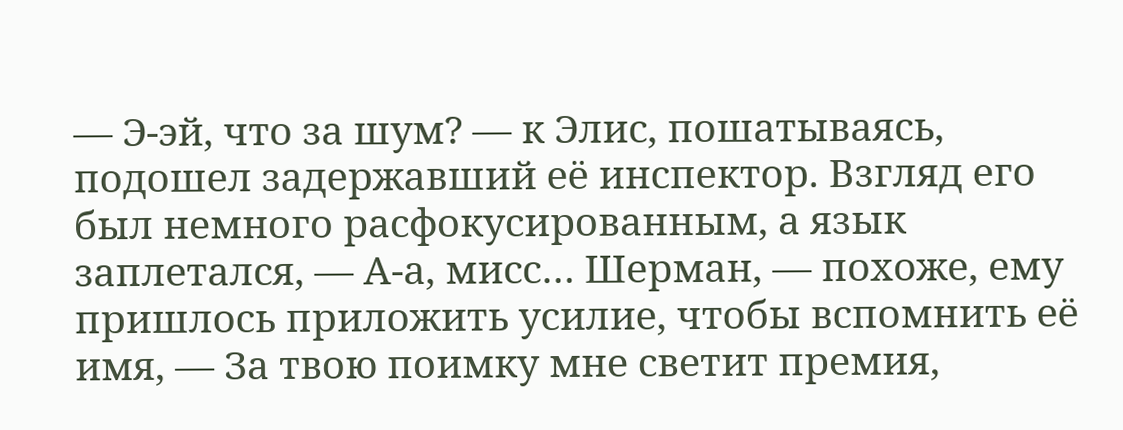— Э-эй, что за шум? — к Элис, пошатываясь, подошел задержавший её инспектор. Взгляд его был немного расфокусированным, а язык заплетался, — А-а, мисс… Шерман, — похоже, ему пришлось приложить усилие, чтобы вспомнить её имя, — За твою поимку мне светит премия,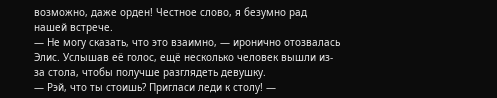возможно, даже орден! Честное слово, я безумно рад нашей встрече.
— Не могу сказать, что это взаимно, — иронично отозвалась Элис. Услышав её голос, ещё несколько человек вышли из-за стола, чтобы получше разглядеть девушку.
— Рэй, что ты стоишь? Пригласи леди к столу! —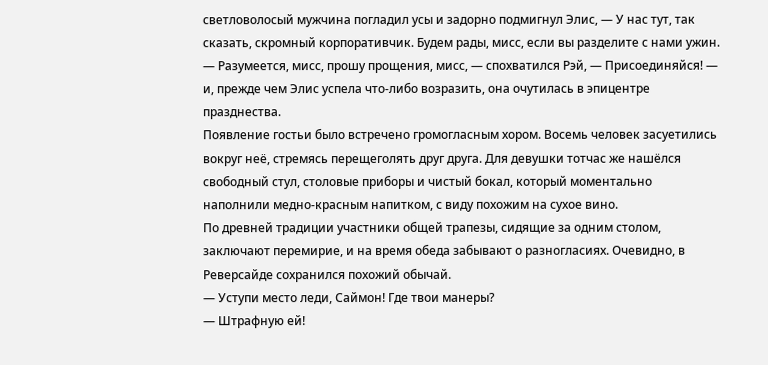светловолосый мужчина погладил усы и задорно подмигнул Элис, — У нас тут, так сказать, скромный корпоративчик. Будем рады, мисс, если вы разделите с нами ужин.
— Разумеется, мисс, прошу прощения, мисс, — спохватился Рэй, — Присоединяйся! — и, прежде чем Элис успела что-либо возразить, она очутилась в эпицентре празднества.
Появление гостьи было встречено громогласным хором. Восемь человек засуетились вокруг неё, стремясь перещеголять друг друга. Для девушки тотчас же нашёлся свободный стул, столовые приборы и чистый бокал, который моментально наполнили медно-красным напитком, с виду похожим на сухое вино.
По древней традиции участники общей трапезы, сидящие за одним столом, заключают перемирие, и на время обеда забывают о разногласиях. Очевидно, в Реверсайде сохранился похожий обычай.
— Уступи место леди, Саймон! Где твои манеры?
— Штрафную ей!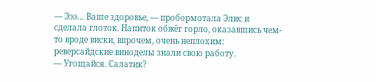— Эээ… Ваше здоровье, — пробормотала Элис и сделала глоток. Напиток обжёг горло, оказавшись чем-то вроде виски, впрочем, очень неплохим: реверсайдские виноделы знали свою работу.
— Угощайся. Салатик?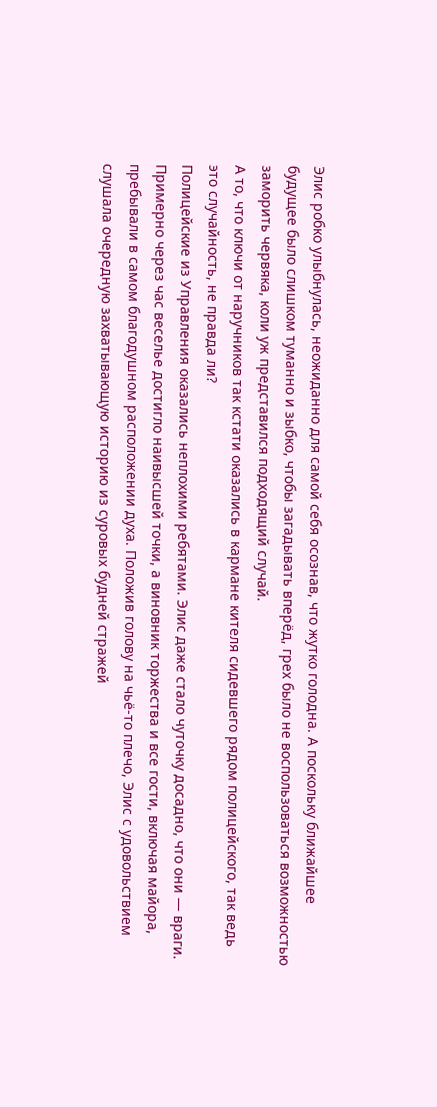Элис робко улыбнулась, неожиданно для самой себя осознав, что жутко голодна. А поскольку ближайшее будущее было слишком туманно и зыбко, чтобы загадывать вперёд, грех было не воспользоваться возможностью заморить червяка, коли уж представился подходящий случай.
А то, что ключи от наручников так кстати оказались в кармане кителя сидевшего рядом полицейского, так ведь это случайность, не правда ли?
Полицейские из Управления оказались неплохими ребятами. Элис даже стало чуточку досадно, что они — враги. Примерно через час веселье достигло наивысшей точки, а виновник торжества и все гости, включая майора, пребывали в самом благодушном расположении духа. Положив голову на чьё-то плечо, Элис с удовольствием слушала очередную захватывающую историю из суровых будней стражей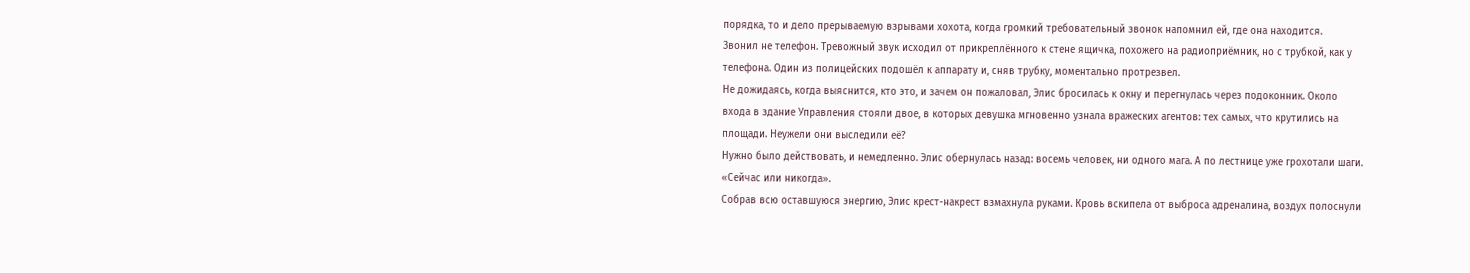порядка, то и дело прерываемую взрывами хохота, когда громкий требовательный звонок напомнил ей, где она находится.
Звонил не телефон. Тревожный звук исходил от прикреплённого к стене ящичка, похожего на радиоприёмник, но с трубкой, как у телефона. Один из полицейских подошёл к аппарату и, сняв трубку, моментально протрезвел.
Не дожидаясь, когда выяснится, кто это, и зачем он пожаловал, Элис бросилась к окну и перегнулась через подоконник. Около входа в здание Управления стояли двое, в которых девушка мгновенно узнала вражеских агентов: тех самых, что крутились на площади. Неужели они выследили её?
Нужно было действовать, и немедленно. Элис обернулась назад: восемь человек, ни одного мага. А по лестнице уже грохотали шаги.
«Сейчас или никогда».
Собрав всю оставшуюся энергию, Элис крест-накрест взмахнула руками. Кровь вскипела от выброса адреналина, воздух полоснули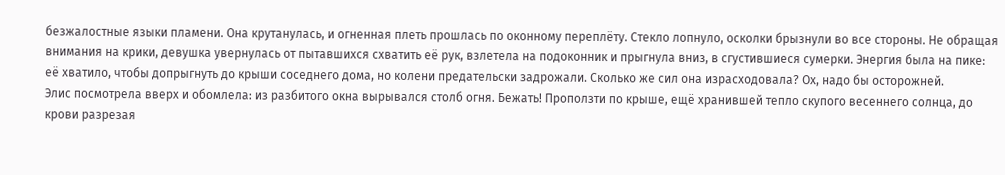безжалостные языки пламени. Она крутанулась, и огненная плеть прошлась по оконному переплёту. Стекло лопнуло, осколки брызнули во все стороны. Не обращая внимания на крики, девушка увернулась от пытавшихся схватить её рук, взлетела на подоконник и прыгнула вниз, в сгустившиеся сумерки. Энергия была на пике: её хватило, чтобы допрыгнуть до крыши соседнего дома, но колени предательски задрожали. Сколько же сил она израсходовала? Ох, надо бы осторожней.
Элис посмотрела вверх и обомлела: из разбитого окна вырывался столб огня. Бежать! Проползти по крыше, ещё хранившей тепло скупого весеннего солнца, до крови разрезая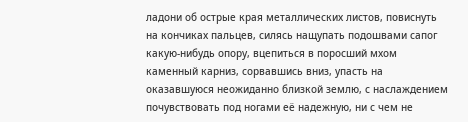ладони об острые края металлических листов, повиснуть на кончиках пальцев, силясь нащупать подошвами сапог какую-нибудь опору, вцепиться в поросший мхом каменный карниз, сорвавшись вниз, упасть на оказавшуюся неожиданно близкой землю, с наслаждением почувствовать под ногами её надежную, ни с чем не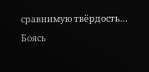сравнимую твёрдость…
Боясь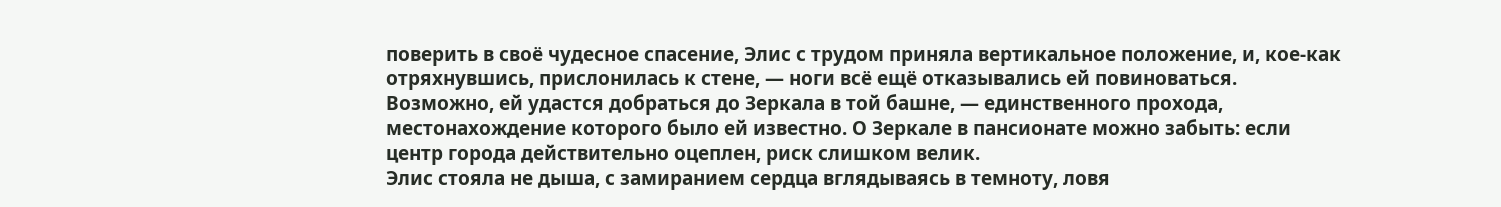поверить в своё чудесное спасение, Элис с трудом приняла вертикальное положение, и, кое-как отряхнувшись, прислонилась к стене, — ноги всё ещё отказывались ей повиноваться.
Возможно, ей удастся добраться до Зеркала в той башне, — единственного прохода, местонахождение которого было ей известно. О Зеркале в пансионате можно забыть: если центр города действительно оцеплен, риск слишком велик.
Элис стояла не дыша, с замиранием сердца вглядываясь в темноту, ловя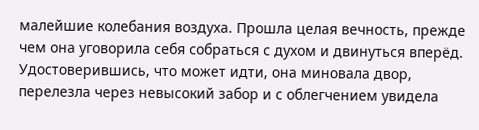малейшие колебания воздуха. Прошла целая вечность, прежде чем она уговорила себя собраться с духом и двинуться вперёд. Удостоверившись, что может идти, она миновала двор, перелезла через невысокий забор и с облегчением увидела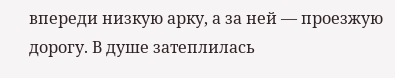впереди низкую арку, а за ней — проезжую дорогу. В душе затеплилась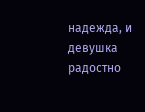надежда, и девушка радостно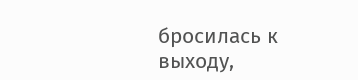бросилась к выходу,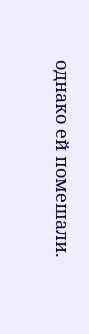однако ей помешали.